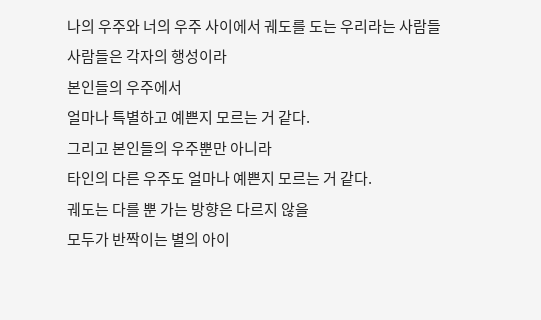나의 우주와 너의 우주 사이에서 궤도를 도는 우리라는 사람들
사람들은 각자의 행성이라
본인들의 우주에서
얼마나 특별하고 예쁜지 모르는 거 같다.
그리고 본인들의 우주뿐만 아니라
타인의 다른 우주도 얼마나 예쁜지 모르는 거 같다.
궤도는 다를 뿐 가는 방향은 다르지 않을
모두가 반짝이는 별의 아이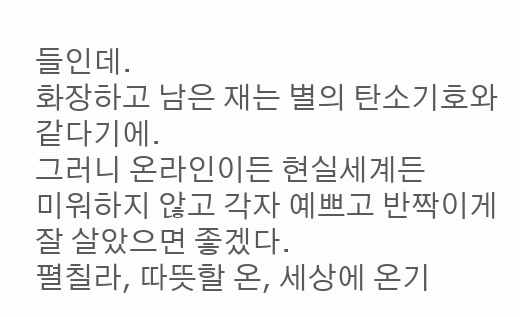들인데.
화장하고 남은 재는 별의 탄소기호와 같다기에.
그러니 온라인이든 현실세계든
미워하지 않고 각자 예쁘고 반짝이게
잘 살았으면 좋겠다.
펼칠라, 따뜻할 온, 세상에 온기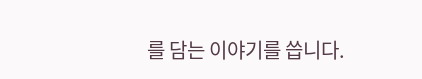를 담는 이야기를 씁니다.